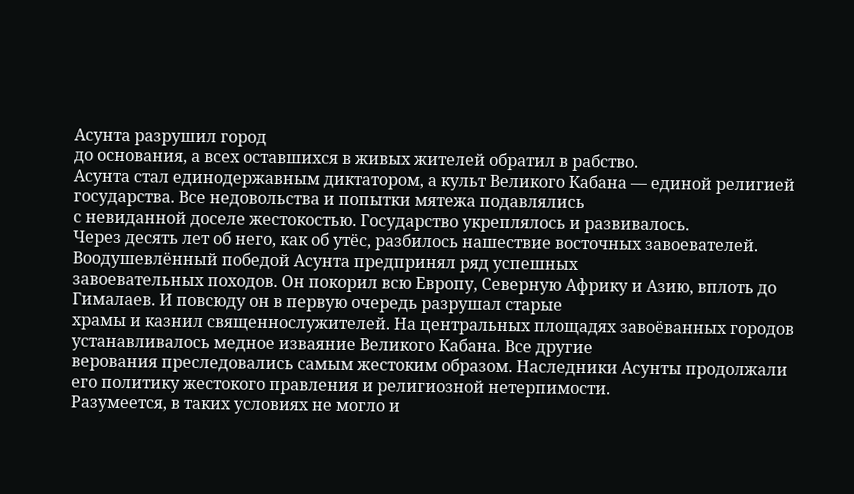Асунта разрушил город
до основания, а всех оставшихся в живых жителей обратил в рабство.
Асунта стал единодержавным диктатором, а культ Великого Кабана — единой религией государства. Все недовольства и попытки мятежа подавлялись
с невиданной доселе жестокостью. Государство укреплялось и развивалось.
Через десять лет об него, как об утёс, разбилось нашествие восточных завоевателей. Воодушевлённый победой Асунта предпринял ряд успешных
завоевательных походов. Он покорил всю Европу, Северную Африку и Азию, вплоть до Гималаев. И повсюду он в первую очередь разрушал старые
храмы и казнил священнослужителей. На центральных площадях завоёванных городов устанавливалось медное изваяние Великого Кабана. Все другие
верования преследовались самым жестоким образом. Наследники Асунты продолжали его политику жестокого правления и религиозной нетерпимости.
Разумеется, в таких условиях не могло и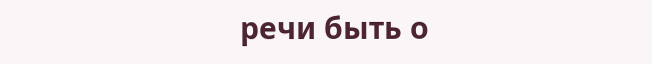речи быть о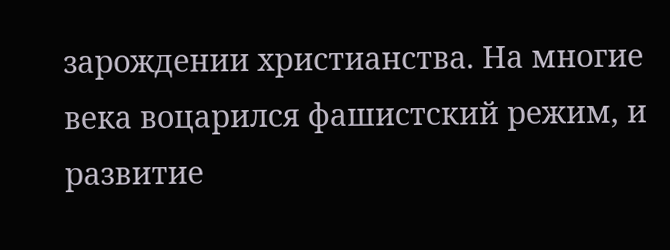зарождении христианства. На многие века воцарился фашистский режим, и развитие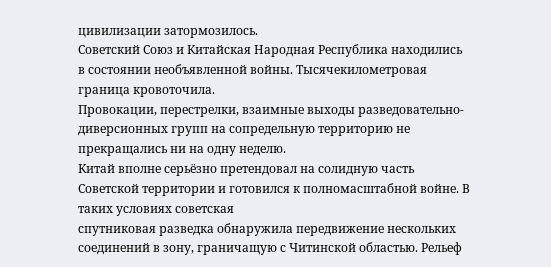цивилизации затормозилось.
Советский Союз и Китайская Народная Республика находились в состоянии необъявленной войны. Тысячекилометровая граница кровоточила.
Провокации, перестрелки, взаимные выходы разведовательно-диверсионных групп на сопредельную территорию не прекращались ни на одну неделю.
Китай вполне серьёзно претендовал на солидную часть Советской территории и готовился к полномасштабной войне. В таких условиях советская
спутниковая разведка обнаружила передвижение нескольких соединений в зону, граничащую с Читинской областью. Рельеф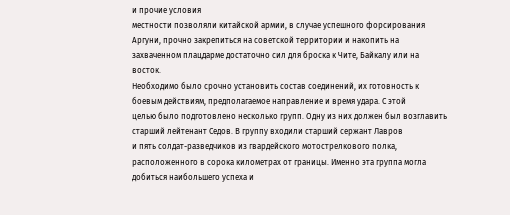и прочие условия
местности позволяли китайской армии, в случае успешного форсирования Аргуни, прочно закрепиться на советской территории и накопить на
захваченном плацдарме достаточно сил для броска к Чите, Байкалу или на восток.
Необходимо было срочно установить состав соединений, их готовность к боевым действиям, предполагаемое направление и время удара. С этой
целью было подготовлено несколько групп. Одну из них должен был возглавить старший лейтенант Седов. В группу входили старший сержант Лавров
и пять солдат-разведчиков из гвардейского мотострелкового полка, расположенного в сорока километрах от границы. Именно эта группа могла
добиться наибольшего успеха и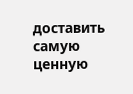доставить самую ценную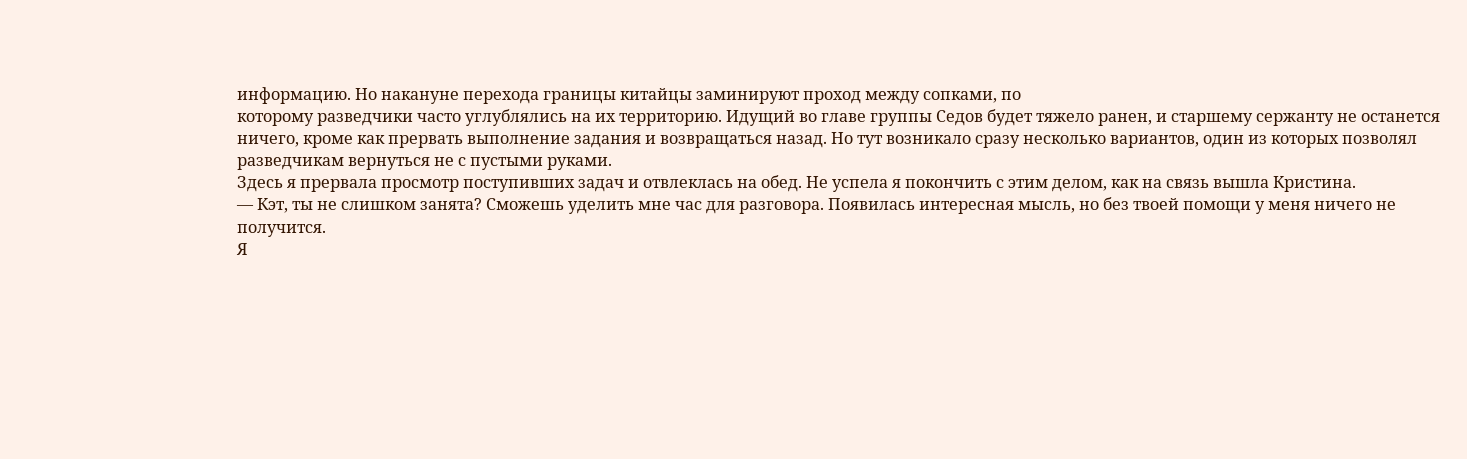информацию. Но накануне перехода границы китайцы заминируют проход между сопками, по
которому разведчики часто углублялись на их территорию. Идущий во главе группы Седов будет тяжело ранен, и старшему сержанту не останется
ничего, кроме как прервать выполнение задания и возвращаться назад. Но тут возникало сразу несколько вариантов, один из которых позволял
разведчикам вернуться не с пустыми руками.
Здесь я прервала просмотр поступивших задач и отвлеклась на обед. Не успела я покончить с этим делом, как на связь вышла Кристина.
— Кэт, ты не слишком занята? Сможешь уделить мне час для разговора. Появилась интересная мысль, но без твоей помощи у меня ничего не
получится.
Я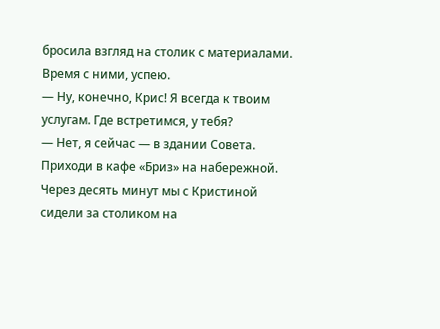бросила взгляд на столик с материалами. Время с ними, успею.
— Ну, конечно, Крис! Я всегда к твоим услугам. Где встретимся, у тебя?
— Нет, я сейчас — в здании Совета. Приходи в кафе «Бриз» на набережной.
Через десять минут мы с Кристиной сидели за столиком на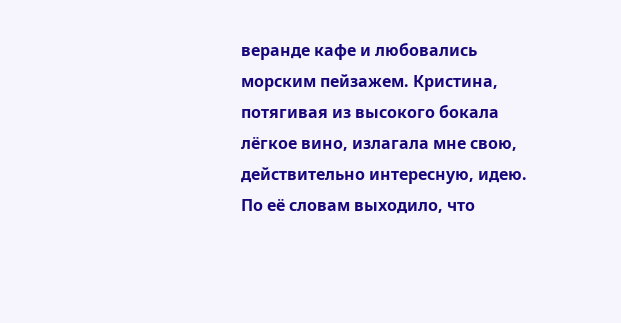веранде кафе и любовались морским пейзажем. Кристина, потягивая из высокого бокала
лёгкое вино, излагала мне свою, действительно интересную, идею. По её словам выходило, что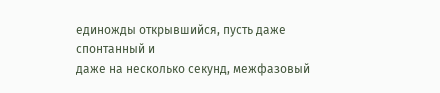единожды открывшийся, пусть даже спонтанный и
даже на несколько секунд, межфазовый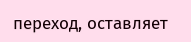переход, оставляет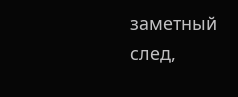заметный след,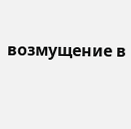возмущение в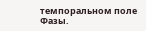темпоральном поле Фазы.